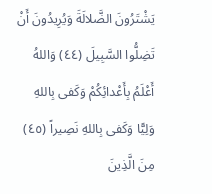يَشْتَرُونَ الضَّلالَةَ وَيُرِيدُونَ أَنْ تَضِلُّوا السَّبِيلَ (٤٤) وَاللهُ أَعْلَمُ بِأَعْدائِكُمْ وَكَفى بِاللهِ وَلِيًّا وَكَفى بِاللهِ نَصِيراً (٤٥) مِنَ الَّذِينَ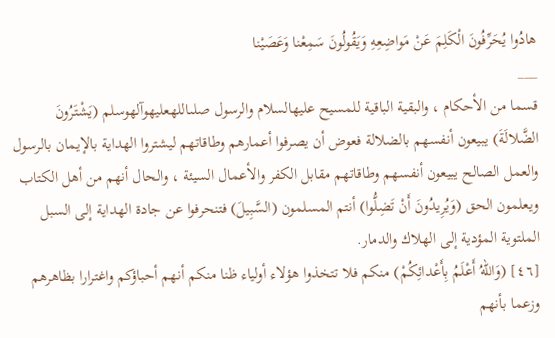هادُوا يُحَرِّفُونَ الْكَلِمَ عَنْ مَواضِعِهِ وَيَقُولُونَ سَمِعْنا وَعَصَيْنا
___
قسما من الأحكام ، والبقية الباقية للمسيح عليهالسلام والرسول صلىاللهعليهوآلهوسلم (يَشْتَرُونَ الضَّلالَةَ) يبيعون أنفسهم بالضلالة فعوض أن يصرفوا أعمارهم وطاقاتهم ليشتروا الهداية بالإيمان بالرسول والعمل الصالح يبيعون أنفسهم وطاقاتهم مقابل الكفر والأعمال السيئة ، والحال أنهم من أهل الكتاب ويعلمون الحق (وَيُرِيدُونَ أَنْ تَضِلُّوا) أنتم المسلمون (السَّبِيلَ) فتنحرفوا عن جادة الهداية إلى السبل الملتوية المؤدية إلى الهلاك والدمار.
[٤٦] (وَاللهُ أَعْلَمُ بِأَعْدائِكُمْ) منكم فلا تتخذوا هؤلاء أولياء ظنا منكم أنهم أحباؤكم واغترارا بظاهرهم وزعما بأنهم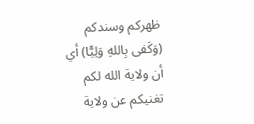ظهركم وسندكم (وَكَفى بِاللهِ وَلِيًّا) أي أن ولاية الله لكم تغنيكم عن ولاية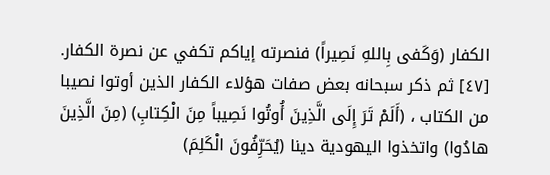الكفار (وَكَفى بِاللهِ نَصِيراً) فنصرته إياكم تكفي عن نصرة الكفار.
[٤٧] ثم ذكر سبحانه بعض صفات هؤلاء الكفار الذين أوتوا نصيبا من الكتاب ، (أَلَمْ تَرَ إِلَى الَّذِينَ أُوتُوا نَصِيباً مِنَ الْكِتابِ) (مِنَ الَّذِينَ هادُوا) واتخذوا اليهودية دينا (يُحَرِّفُونَ الْكَلِمَ)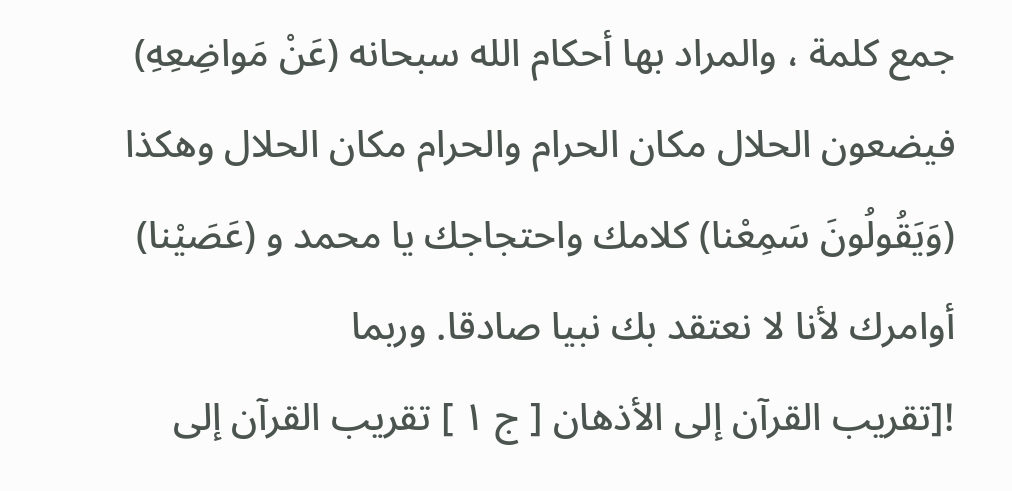جمع كلمة ، والمراد بها أحكام الله سبحانه (عَنْ مَواضِعِهِ) فيضعون الحلال مكان الحرام والحرام مكان الحلال وهكذا (وَيَقُولُونَ سَمِعْنا) كلامك واحتجاجك يا محمد و (عَصَيْنا) أوامرك لأنا لا نعتقد بك نبيا صادقا. وربما
![تقريب القرآن إلى الأذهان [ ج ١ ] تقريب القرآن إلى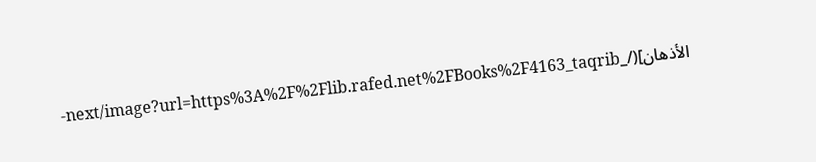الأذهان](/_next/image?url=https%3A%2F%2Flib.rafed.net%2FBooks%2F4163_taqrib-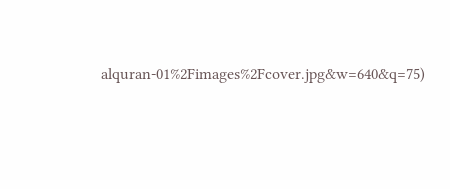alquran-01%2Fimages%2Fcover.jpg&w=640&q=75)